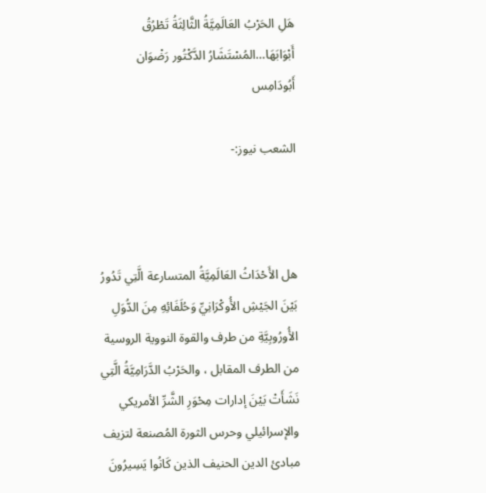هَلِ الحَرْبُ العَالَمِيَّةُ الثَّالِثَةُ تَطْرُقُ أَبْوَابَهَا…المُسْتَشَارُ الدَّكْتُور رَضْوَان أَبُودَامِس

الشعب نيوز:-



هل الأَحْدَاثُ العَالَمِيَّةُ المتسارعة الَّتِي تَدُورُ بَيْنَ الجَيْشِ الأُوكْرَانِيِّ وَحُلَفَائِهِ مِنَ الدُّوَلِ الأُورُوبِيَّةِ من طرف والقوة النووية الروسية من الطرف المقابل ، والحَرْبُ الدَّرَامِيَّةُ الَّتِي نَشَأَتْ بَيْنَ إدارات مِحْوَرِ الشَّرِّ الأمريكي والإسرائيلي وحرس الثورة المُصنعة لتزيف مبادئ الدين الحنيف الذين كَانُوا يَسِيرُونَ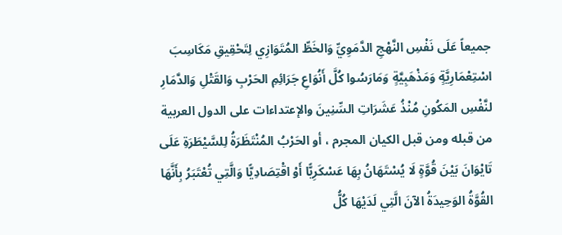جميعاً عَلَى نَفْسِ النَّهْجِ الدَّمَوِيِّ وَالخَطِّ المُتَوَازِي لِتَحْقِيقِ مَكَاسِبَ اسْتِعْمَارِيَّةٍ وَمَذْهَبِيَّةٍ وَمَارَسُوا كُلَّ أَنُوَاعِ جَرَائِمِ الحَرْبِ وَالقَتْلِ وَالدَّمَارِ لنَّفْسِ المَكُونِ مُنْذُ عَشَرَاتِ السِّنِينَ والإعتداءات على الدول العربية من قبله ومن قبل الكيان المجرم ، أو الحَرْبُ المُنْتَظَرَةُ لِلسَّيْطَرَةِ عَلَى تَايْوَانَ بَيْنَ قُوَّةٍ لَا يُسْتَهَانُ بِهَا عَسْكَرِيًّا أَوْ اقْتِصَادِيًّا وَالَّتِي تُعْتَبَرُ بِأَنَّهَا القُوَّةُ الوَحِيدَةُ الآنَ الَّتِي لَدَيْهَا كُلُّ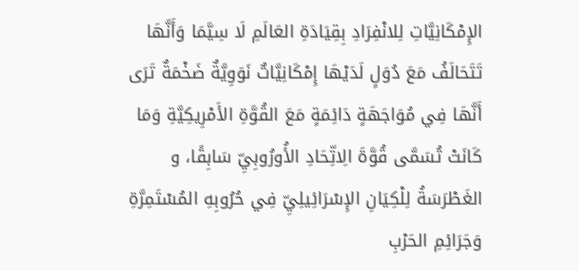الإِمْكَانِيَّاتِ لِلانْفِرَادِ بِقِيَادَةِ العَالَمِ لَا سِيَّمَا وَأَنَّهَا تَتَحَالَفُ مَعَ دُوَلٍ لَدَيْهَا إِمْكَانِيَّاتٌ نَوَوِيَّةٌ ضَخْمَةٌ تَرَى أَنَّهَا فِي مُوَاجَهَةٍ دَائِمَةٍ مَعَ القُوَّةِ الأَمْرِيكِيَّةِ وَمَا كَانَتْ تُسَمَّى قُوَّةَ الِاتِّحَادِ الأُورُوبِيِّ سَابِقًا، و الغَطْرَسَةُ لِلْكِيَانِ الإِسْرَائِيلِيِّ فِي حُرُوبِهِ المُسْتَمِرَّةِ وَجَرَائِمِ الحَرْبِ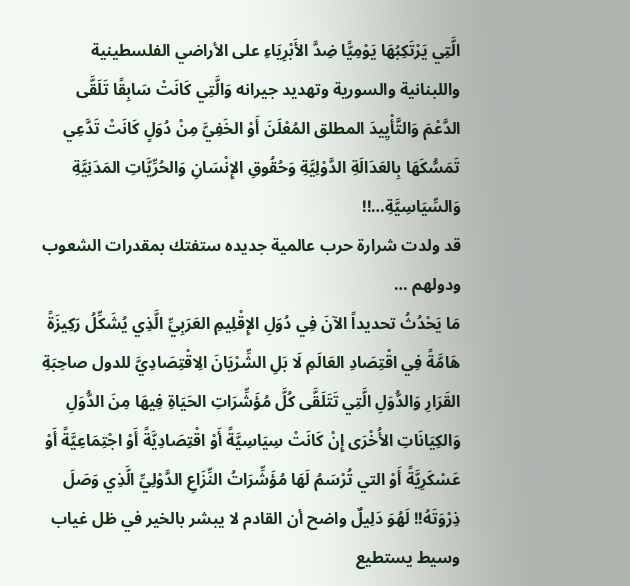الَّتِي يَرْتَكِبُهَا يَوْمِيًّا ضِدَّ الأَبْرِيَاءِ على الأراضي الفلسطينية واللبنانية والسورية وتهديد جيرانه وَالَّتِي كَانَتْ سَابِقًا تَلَقَّى الدَّعْمَ وَالتَّأْيِيدَ المطلق المُعْلَنَ أَوْ الخَفِيَّ مِنْ دُوَلٍ كَانَتْ تَدَّعِي تَمَسُّكَهَا بِالعَدَالَةِ الدَّوْلِيَّةِ وَحُقُوقِ الإِنْسَانِ وَالحُرِّيَّاتِ المَدَنِيَّةِ وَالسِّيَاسِيَّةِ…!!
قد ولدت شرارة حرب عالمية جديده ستفتك بمقدرات الشعوب ودولهم …
مَا يَحْدُثُ تحديداً الآنَ فِي دُوَلِ الإِقْلِيمِ العَرَبِيِّ الَّذِي يُشَكِّلُ رَكِيزَةً هَامَّةً فِي اقْتِصَادِ العَالَمِ لَا بَلِ الشِّرْيَانَ الِاقْتِصَادِيَّ للدول صاحِبَةِ القَرَارِ وَالدُّوَلِ الَّتِي تَتَلَقَّى كُلَّ مُؤَشِّرَاتِ الحَيَاةِ فِيهَا مِنَ الدُّوَلِ وَالكِيَانَاتِ الأُخْرَى إِنْ كَانَتْ سِيَاسِيَّةً أَوْ اقْتِصَادِيَّةً أَوْ اجْتِمَاعِيَّةً أَوْ عَسْكَرِيَّةً أَوْ التي تُرْسَمُ لَهَا مُؤَشِّرَاتُ النِّزَاعِ الدَّوْلِيِّ الَّذِي وَصَلَ ذِرْوَتَهُ!! لَهُوَ دَلِيلٌ واضح أن القادم لا يبشر بالخير في ظل غياب وسيط يستطيع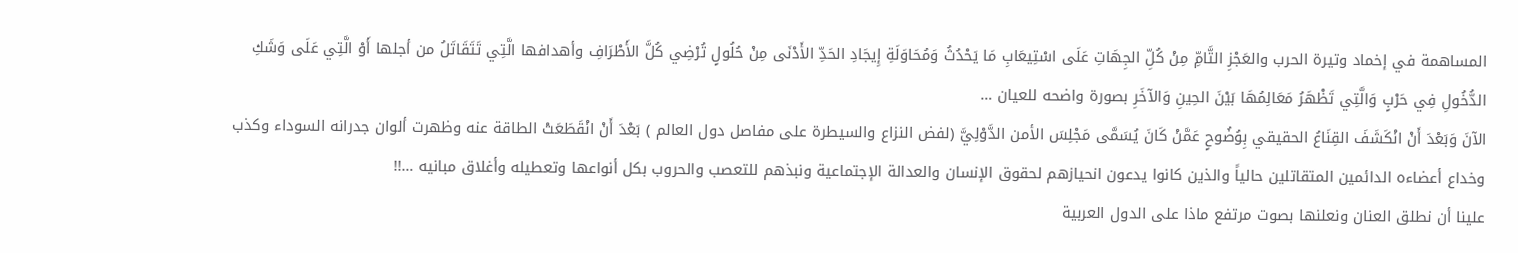المساهمة في إخماد وتيرة الحرب والعَجْزِ التَّامِّ مِنْ كُلِّ الجِهَاتِ عَلَى اسْتِيعَابِ مَا يَحْدُثُ وَمُحَاوَلَةِ إِيجَادِ الحَدِّ الأَدْنَى مِنْ حُلُولٍ تُرْضِي كُلَّ الأَطْرَافِ وأهدافها الَّتِي تَتَقَاتَلُ من أجلها أَوْ الَّتِي عَلَى وَشَكِ الدُّخُولِ فِي حَرْبٍ وَالَّتِي تَظْهَرُ مَعَالِمُهَا بَيْنَ الحِينِ وَالآخَرِ بصورة واضحه للعيان …
الآنَ وَبَعْدَ أَنْ انْكَشَفَ القِنَاعُ الحقيقي بِوُضُوحٍ عَمَّنْ كَانَ يُسَمَّى مَجْلِسَ الأمن الدَّوْلِيَّ (لفض النزاع والسيطرة على مفاصل دول العالم ) بَعْدَ أَنْ انْقَطَعَتْ الطاقة عنه وظهرت ألوان جدرانه السوداء وكذب وخداع أعضاءه الدائمين المتقاتلين حالياً والذين كانوا يدعون انحيازهم لحقوق الإنسان والعدالة الإجتماعية ونبذهم للتعصب والحروب بكل أنواعها وتعطيله وأغلاق مبانيه …!!
علينا أن نطلق العنان ونعلنها بصوت مرتفع ماذا على الدول العربية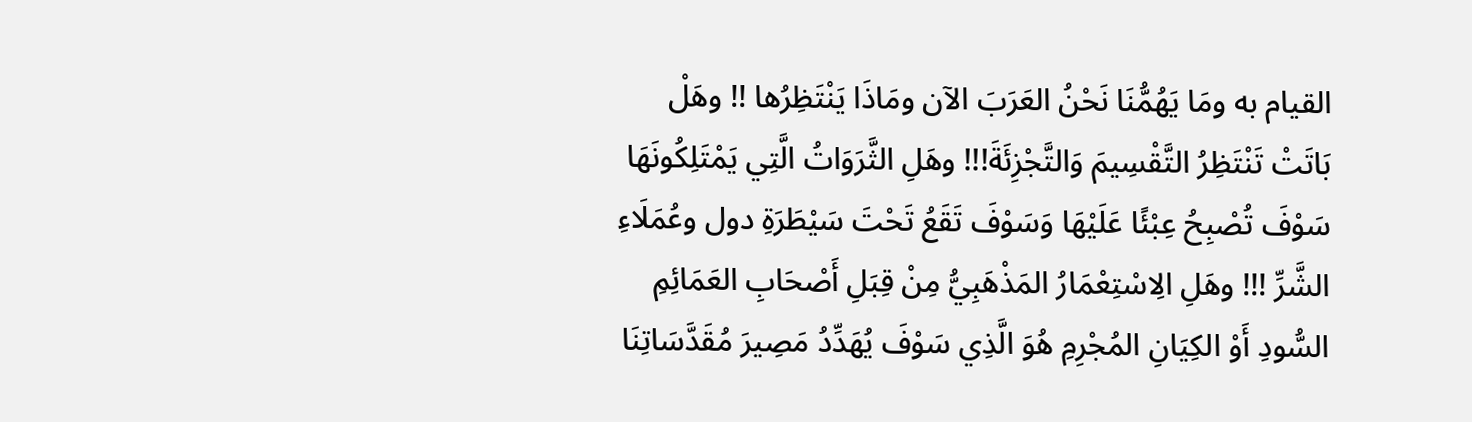القيام به ومَا يَهُمُّنَا نَحْنُ العَرَبَ الآن ومَاذَا يَنْتَظِرُها !! وهَلْ بَاتَتْ تَنْتَظِرُ التَّقْسِيمَ وَالتَّجْزِئَةَ!!! وهَلِ الثَّرَوَاتُ الَّتِي يَمْتَلِكُونَهَا سَوْفَ تُصْبِحُ عِبْئًا عَلَيْهَا وَسَوْفَ تَقَعُ تَحْتَ سَيْطَرَةِ دول وعُمَلَاءِ الشَّرِّ !!! وهَلِ الِاسْتِعْمَارُ المَذْهَبِيُّ مِنْ قِبَلِ أَصْحَابِ العَمَائِمِ السُّودِ أَوْ الكِيَانِ المُجْرِمِ هُوَ الَّذِي سَوْفَ يُهَدِّدُ مَصِيرَ مُقَدَّسَاتِنَا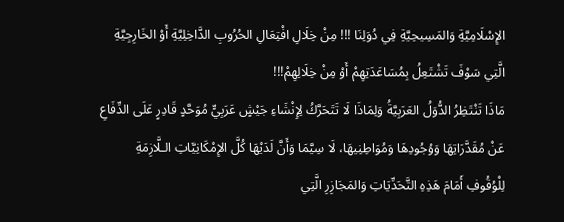الإِسْلَامِيَّةِ وَالمَسِيحِيَّةِ فِي دُوَلِنَا !!! مِنْ خِلَالِ افْتِعَالِ الحُرُوبِ الدَّاخِلِيَّةِ أَوْ الخَارِجِيَّةِ الَّتِي سَوْفَ تَشْتَعِلُ بِمُسَاعَدَتِهِمْ أَوْ مِنْ خِلَالِهِمْ!!!
مَاذَا تَنْتَظِرُ الدُّوَلُ العَرَبِيَّةُ وَلِمَاذَا لَا تَتَحَرَّكُ لِإِنْشَاءِ جَيْشٍ عَرَبِيٍّ مُوَحَّدٍ قَادِرٍ عَلَى الدِّفَاعِ عَنْ مُقَدَّرَاتِهَا وَوُجُودِهَا وَمُوَاطِنِيهَا، لَا سِيَّمَا وَأَنَّ لَدَيْهَا كُلَّ الإِمْكَانِيَّاتِ الـلَّازِمَةِ لِلْوُقُوفِ أَمَامَ هَذِهِ التَّحَدِّيَاتِ وَالمَجَازِرِ الَّتِي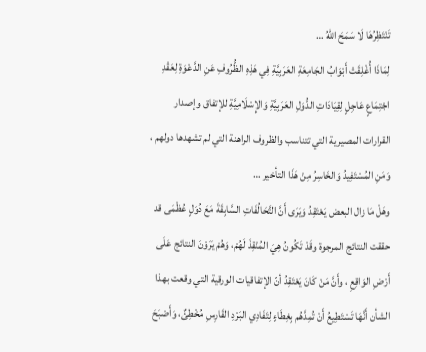تَنْتَظِرُهَا لَا سَمَحَ اللهُ …
لِمَاذَا أُغْلِقَتْ أَبْوَابُ الجَامِعَةِ العَرَبِيَّةِ فِي هَذِهِ الظُّرُوفِ عَنِ الدَّعْوَةِ لِعَقْدِ اجْتِمَاعٍ عَاجِلٍ لِقِيَادَاتِ الدُّوَلِ العَرَبِيَّةِ وَالإِسْلَامِيَّةِ للإتفاق وإصدار القرارات المصيرية التي تتناسب والظروف الراهنة التي لم تشهدها دولهم ، وَمَنِ المُسْتَفِيدُ وَالخَاسِرُ مِنْ هَذَا التأخير …
وهَلْ مَا زال البعض يَعْتَقِدُ وَيَرَى أَنَّ التَّحَالُفَاتِ السَّابِقَةَ مَعَ دُوَلٍ عُظْمَى قد حققت النتائج المرجوة وقَدْ تَكُونُ هِيَ المُنْقِذَ لَهُمْ، وَهُمْ يَرَوْنَ النتائج عَلَى أَرْضِ الوَاقِعِ ، وأَنَّ مَنْ كَانَ يَعْتَقِدُ أنّ الإتفاقيات الورقية التي وقعت بهذا الشأن أَنَّهَا تَسْتَطِيعُ أَنْ تُمِدَّهُم بِغِطَاءٍ لِتَفَادِي البَرْدِ القَارِسِ مُخْطِئٌ، وَأَصْبَحَ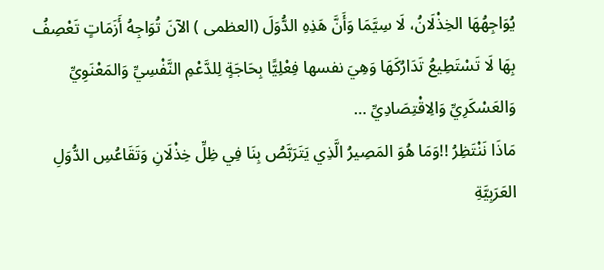يُوَاجِهُهَا الخِذْلَانُ، لَا سِيَّمَا وَأَنَّ هَذِهِ الدُّوَلَ (العظمى ) الآنَ تُوَاجِهُ أَزَمَاتٍ تَعْصِفُ بِهَا لَا تَسْتَطِيعُ تَدَارُكَهَا وَهِيَ نفسها فِعْلِيًّا بِحَاجَةٍ لِلدَّعْمِ النَّفْسِيِّ وَالمَعْنَوِيِّ وَالعَسْكَرِيِّ وَالِاقْتِصَادِيِّ …
مَاذَا نَنْتَظِرُ !!وَمَا هُوَ المَصِيرُ الَّذِي يَتَرَبَّصُ بِنَا فِي ظِلِّ خِذْلَانِ وَتَقَاعُسِ الدُّوَلِ العَرَبِيَّةِ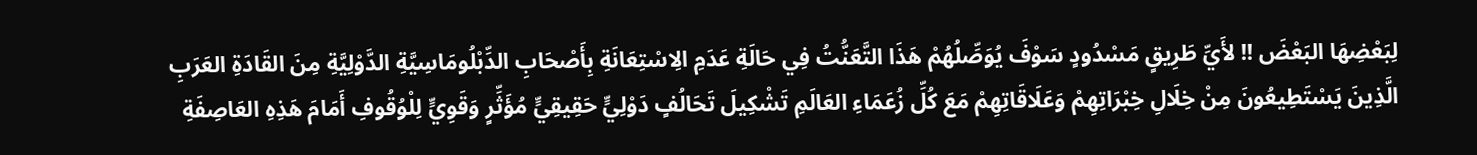لِبَعْضِهَا البَعْضَ !! لأَيِّ طَرِيقٍ مَسْدُودٍ سَوْفَ يُوَصِّلُهُمْ هَذَا التَّعَنُّتُ فِي حَالَةِ عَدَمِ الِاسْتِعَانَةِ بِأَصْحَابِ الدِّبْلُومَاسِيَّةِ الدَّوْلِيَّةِ مِنَ القَادَةِ العَرَبِ الَّذِينَ يَسْتَطِيعُونَ مِنْ خِلَالِ خِبْرَاتِهِمْ وَعَلَاقَاتِهِمْ مَعَ كُلِّ زُعَمَاءِ العَالَمِ تَشْكِيلَ تَحَالُفٍ دَوْلِيٍّ حَقِيقِيٍّ مُؤَثِّرٍ وَقَوِيٍّ لِلْوُقُوفِ أَمَامَ هَذِهِ العَاصِفَةِ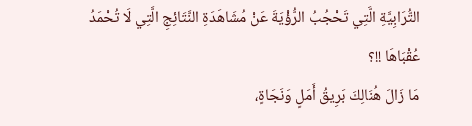التُّرَابِيَّةِ الَّتِي تَحْجُبُ الرُّؤْيَةَ عَنْ مُشَاهَدَةِ النَّتَائِجِ الَّتِي لَا تُحْمَدُ عُقْبَاهَا !!؟
مَا زَالَ هُنَالِكَ بَرِيقُ أَمَلٍ وَنَجَاةٍ،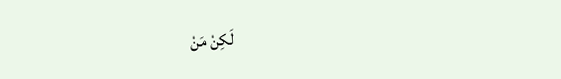لَكِنْ مَنْ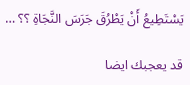يَسْتَطِيعُ أَنْ يَطْرُقَ جَرَسَ النَّجَاةِ ؟؟ …

قد يعجبك ايضا